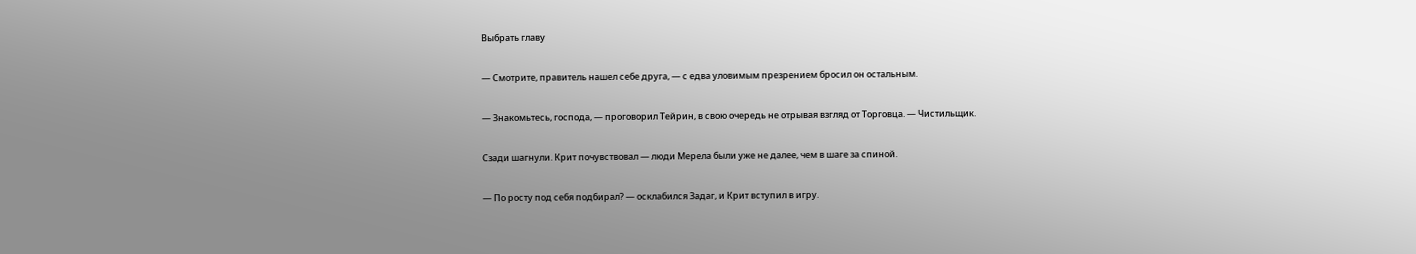Выбрать главу

— Смотрите, правитель нашел себе друга, — с едва уловимым презрением бросил он остальным.

— Знакомьтесь, господа, — проговорил Тейрин, в свою очередь не отрывая взгляд от Торговца. — Чистильщик.

Сзади шагнули. Крит почувствовал — люди Мерела были уже не далее, чем в шаге за спиной.

— По росту под себя подбирал? — осклабился Задаг, и Крит вступил в игру.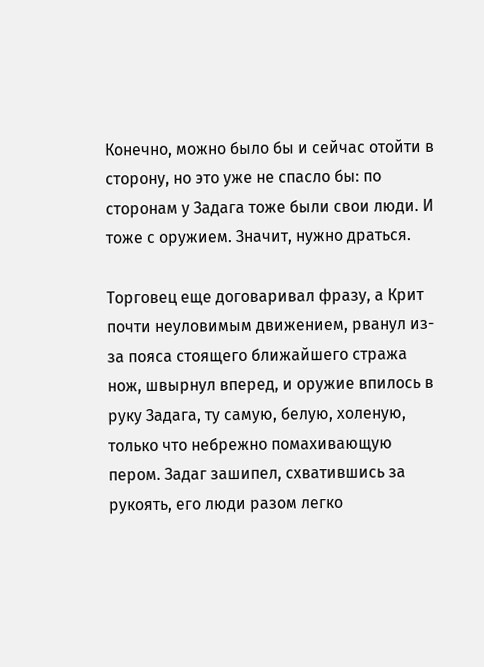Конечно, можно было бы и сейчас отойти в сторону, но это уже не спасло бы: по сторонам у Задага тоже были свои люди. И тоже с оружием. Значит, нужно драться.

Торговец еще договаривал фразу, а Крит почти неуловимым движением, рванул из-за пояса стоящего ближайшего стража нож, швырнул вперед, и оружие впилось в руку Задага, ту самую, белую, холеную, только что небрежно помахивающую пером. Задаг зашипел, схватившись за рукоять, его люди разом легко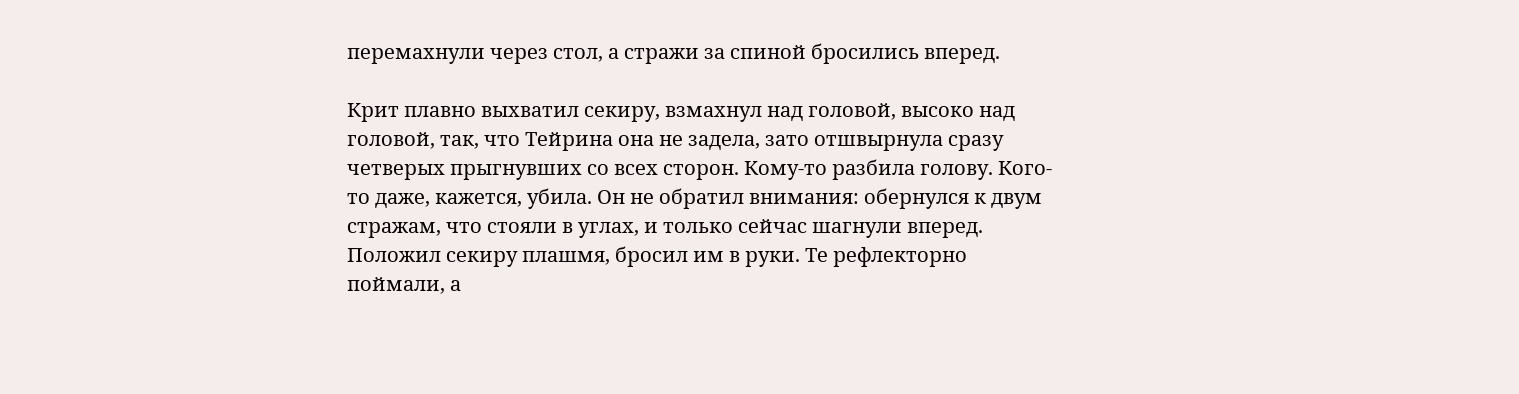перемахнули через стол, а стражи за спиной бросились вперед.

Крит плавно выхватил секиру, взмахнул над головой, высоко над головой, так, что Тейрина она не задела, зато отшвырнула сразу четверых прыгнувших со всех сторон. Кому-то разбила голову. Кого-то даже, кажется, убила. Он не обратил внимания: обернулся к двум стражам, что стояли в углах, и только сейчас шагнули вперед. Положил секиру плашмя, бросил им в руки. Те рефлекторно поймали, а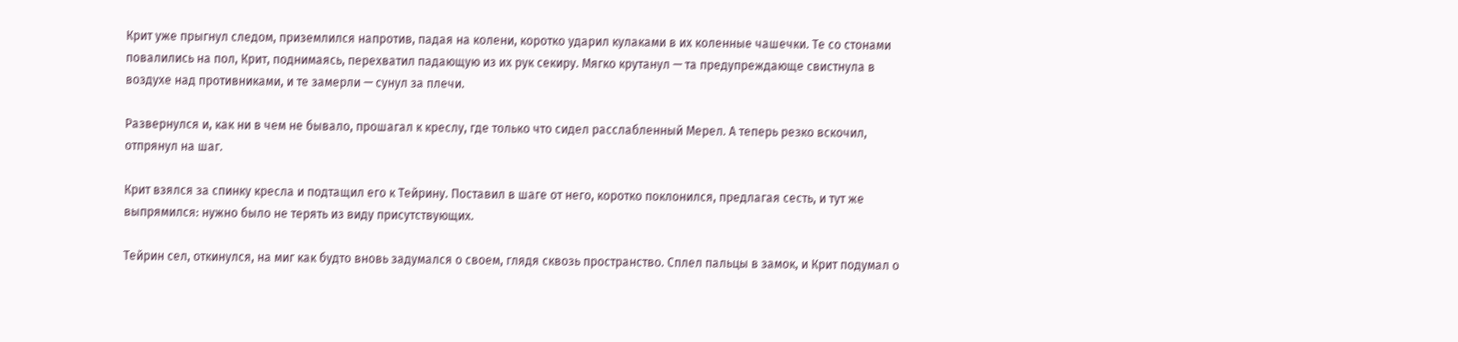Крит уже прыгнул следом, приземлился напротив, падая на колени, коротко ударил кулаками в их коленные чашечки. Те со стонами повалились на пол, Крит, поднимаясь, перехватил падающую из их рук секиру. Мягко крутанул — та предупреждающе свистнула в воздухе над противниками, и те замерли — сунул за плечи.

Развернулся и, как ни в чем не бывало, прошагал к креслу, где только что сидел расслабленный Мерел. А теперь резко вскочил, отпрянул на шаг.

Крит взялся за спинку кресла и подтащил его к Тейрину. Поставил в шаге от него, коротко поклонился, предлагая сесть, и тут же выпрямился: нужно было не терять из виду присутствующих.

Тейрин сел, откинулся, на миг как будто вновь задумался о своем, глядя сквозь пространство. Сплел пальцы в замок, и Крит подумал о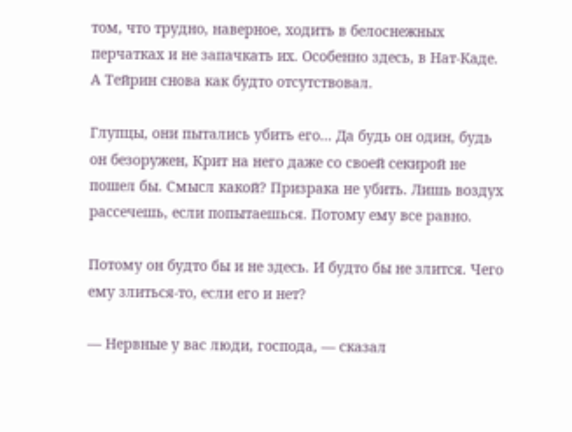том, что трудно, наверное, ходить в белоснежных перчатках и не запачкать их. Особенно здесь, в Нат-Каде. А Тейрин снова как будто отсутствовал.

Глупцы, они пытались убить его... Да будь он один, будь он безоружен, Крит на него даже со своей секирой не пошел бы. Смысл какой? Призрака не убить. Лишь воздух рассечешь, если попытаешься. Потому ему все равно.

Потому он будто бы и не здесь. И будто бы не злится. Чего ему злиться-то, если его и нет?

— Нервные у вас люди, господа, — сказал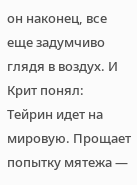он наконец, все еще задумчиво глядя в воздух. И Крит понял: Тейрин идет на мировую. Прощает попытку мятежа —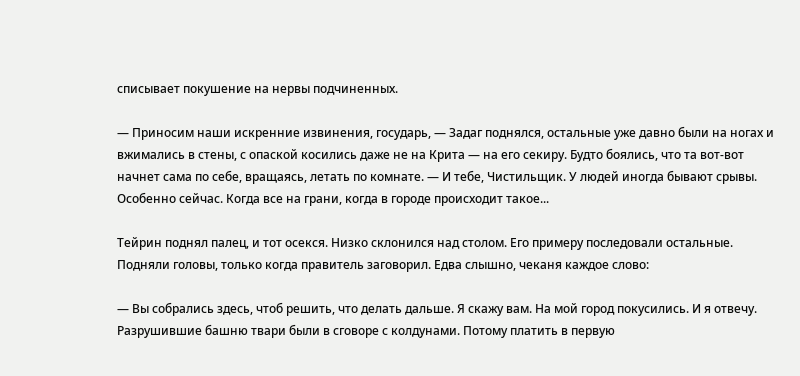списывает покушение на нервы подчиненных.

— Приносим наши искренние извинения, государь, — Задаг поднялся, остальные уже давно были на ногах и вжимались в стены, с опаской косились даже не на Крита — на его секиру. Будто боялись, что та вот-вот начнет сама по себе, вращаясь, летать по комнате. — И тебе, Чистильщик. У людей иногда бывают срывы. Особенно сейчас. Когда все на грани, когда в городе происходит такое...

Тейрин поднял палец, и тот осекся. Низко склонился над столом. Его примеру последовали остальные. Подняли головы, только когда правитель заговорил. Едва слышно, чеканя каждое слово:

— Вы собрались здесь, чтоб решить, что делать дальше. Я скажу вам. На мой город покусились. И я отвечу. Разрушившие башню твари были в сговоре с колдунами. Потому платить в первую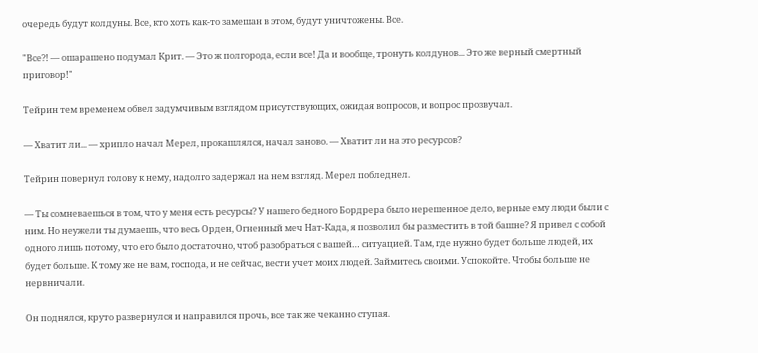очередь будут колдуны. Все, кто хоть как-то замешан в этом, будут уничтожены. Все.

"Все?! — ошарашено подумал Крит. — Это ж полгорода, если все! Да и вообще, тронуть колдунов... Это же верный смертный приговор!"

Тейрин тем временем обвел задумчивым взглядом присутствующих, ожидая вопросов, и вопрос прозвучал.

— Хватит ли... — хрипло начал Мерел, прокашлялся, начал заново. — Хватит ли на это ресурсов?

Тейрин повернул голову к нему, надолго задержал на нем взгляд. Мерел побледнел.

— Ты сомневаешься в том, что у меня есть ресурсы? У нашего бедного Бордрера было нерешенное дело, верные ему люди были с ним. Но неужели ты думаешь, что весь Орден, Огненный меч Нат-Када, я позволил бы разместить в той башне? Я привел с собой одного лишь потому, что его было достаточно, чтоб разобраться с вашей… ситуацией. Там, где нужно будет больше людей, их будет больше. К тому же не вам, господа, и не сейчас, вести учет моих людей. Займитесь своими. Успокойте. Чтобы больше не нервничали.

Он поднялся, круто развернулся и направился прочь, все так же чеканно ступая.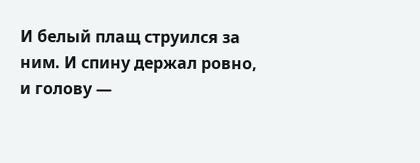И белый плащ струился за ним. И спину держал ровно, и голову —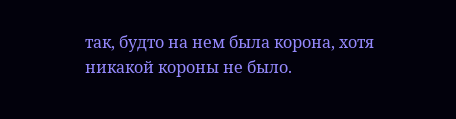так, будто на нем была корона, хотя никакой короны не было.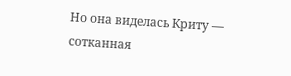Но она виделась Криту — сотканная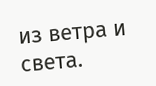из ветра и света.